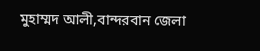মুহাম্মদ আলী,বান্দরবান জেলা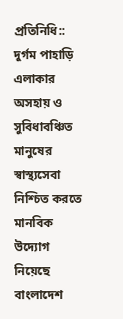প্রতিনিধি:: দুর্গম পাহাড়ি এলাকার অসহায় ও সুবিধাবঞ্চিত মানুষের স্বাস্থ্যসেবা নিশ্চিত করতে মানবিক উদ্যোগ নিয়েছে বাংলাদেশ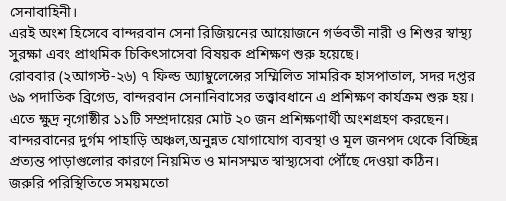সেনাবাহিনী।
এরই অংশ হিসেবে বান্দরবান সেনা রিজিয়নের আয়োজনে গর্ভবতী নারী ও শিশুর স্বাস্থ্য সুরক্ষা এবং প্রাথমিক চিকিৎসাসেবা বিষয়ক প্রশিক্ষণ শুরু হয়েছে।
রোববার (২আগস্ট-২৬) ৭ ফিল্ড অ্যাম্বুলেন্সের সম্মিলিত সামরিক হাসপাতাল, সদর দপ্তর ৬৯ পদাতিক ব্রিগেড, বান্দরবান সেনানিবাসের তত্ত্বাবধানে এ প্রশিক্ষণ কার্যক্রম শুরু হয়।
এতে ক্ষুদ্র নৃগোষ্ঠীর ১১টি সম্প্রদায়ের মোট ২০ জন প্রশিক্ষণার্থী অংশগ্রহণ করছেন।
বান্দরবানের দুর্গম পাহাড়ি অঞ্চল,অনুন্নত যোগাযোগ ব্যবস্থা ও মূল জনপদ থেকে বিচ্ছিন্ন প্রত্যন্ত পাড়াগুলোর কারণে নিয়মিত ও মানসম্মত স্বাস্থ্যসেবা পৌঁছে দেওয়া কঠিন।
জরুরি পরিস্থিতিতে সময়মতো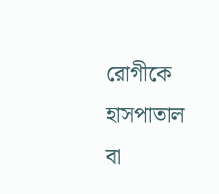রোগীকে হাসপাতাল বা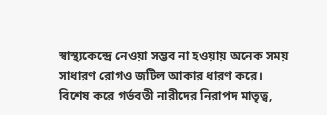স্বাস্থ্যকেন্দ্রে নেওয়া সম্ভব না হওয়ায় অনেক সময় সাধারণ রোগও জটিল আকার ধারণ করে।
বিশেষ করে গর্ভবতী নারীদের নিরাপদ মাতৃত্ব,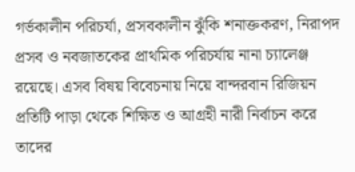গর্ভকালীন পরিচর্যা, প্রসবকালীন ঝুঁকি শনাক্তকরণ, নিরাপদ প্রসব ও নবজাতকের প্রাথমিক পরিচর্যায় নানা চ্যালেঞ্জ রয়েছে। এসব বিষয় বিবেচনায় নিয়ে বান্দরবান রিজিয়ন প্রতিটি পাড়া থেকে শিক্ষিত ও আগ্রহী নারী নির্বাচন করে তাদের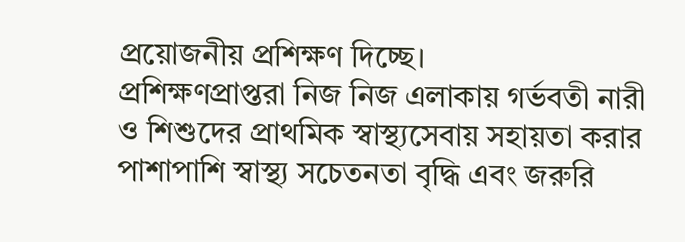প্রয়োজনীয় প্রশিক্ষণ দিচ্ছে।
প্রশিক্ষণপ্রাপ্তরা নিজ নিজ এলাকায় গর্ভবতী নারী ও শিশুদের প্রাথমিক স্বাস্থ্যসেবায় সহায়তা করার পাশাপাশি স্বাস্থ্য সচেতনতা বৃদ্ধি এবং জরুরি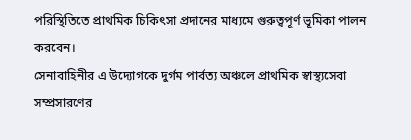পরিস্থিতিতে প্রাথমিক চিকিৎসা প্রদানের মাধ্যমে গুরুত্বপূর্ণ ভূমিকা পালন করবেন।
সেনাবাহিনীর এ উদ্যোগকে দুর্গম পার্বত্য অঞ্চলে প্রাথমিক স্বাস্থ্যসেবা সম্প্রসারণের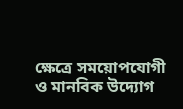ক্ষেত্রে সময়োপযোগী ও মানবিক উদ্যোগ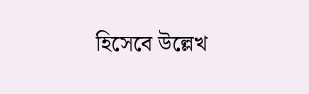হিসেবে উল্লেখ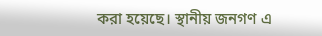করা হয়েছে। স্থানীয় জনগণ এ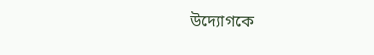উদ্যোগকে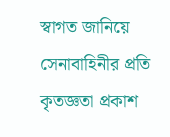স্বাগত জানিয়ে সেনাবাহিনীর প্রতি কৃতজ্ঞতা প্রকাশ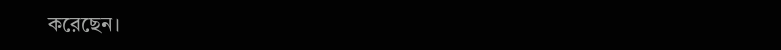করেছেন।